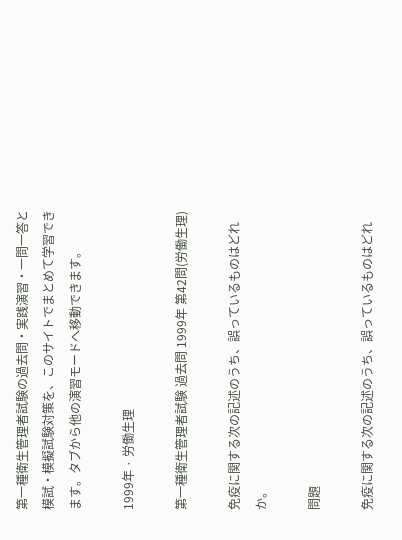第一種衛生管理者試験の過去問・実践演習・一問一答と模試・模擬試験対策を、このサイトでまとめて学習できます。タブから他の演習モードへ移動できます。

1999年 · 労働生理

第一種衛生管理者試験 過去問 1999年 第42問(労働生理)

免疫に関する次の記述のうち、誤っているものはどれか。

問題

免疫に関する次の記述のうち、誤っているものはどれ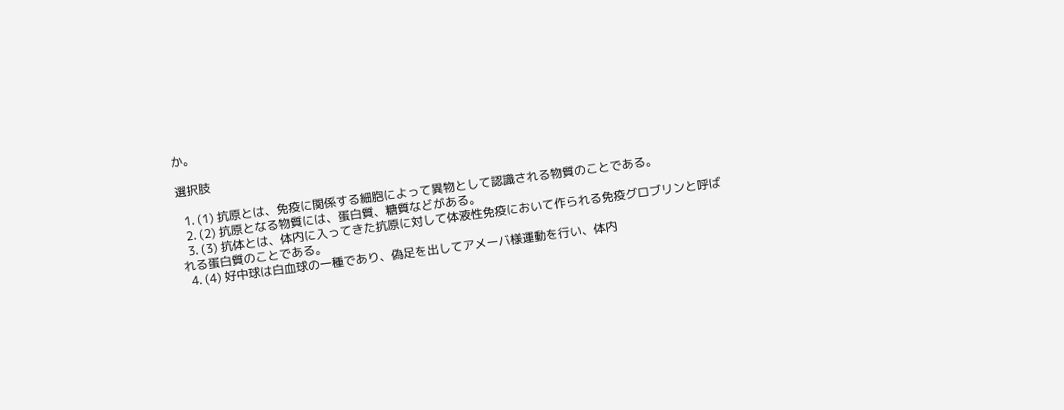か。

選択肢

  1. (1) 抗原とは、免疫に関係する細胞によって異物として認識される物質のことである。
  2. (2) 抗原となる物質には、蛋白質、糖質などがある。
  3. (3) 抗体とは、体内に入ってきた抗原に対して体液性免疫において作られる免疫グロブリンと呼ばれる蛋白質のことである。
  4. (4) 好中球は白血球の一種であり、偽足を出してアメーバ様運動を行い、体内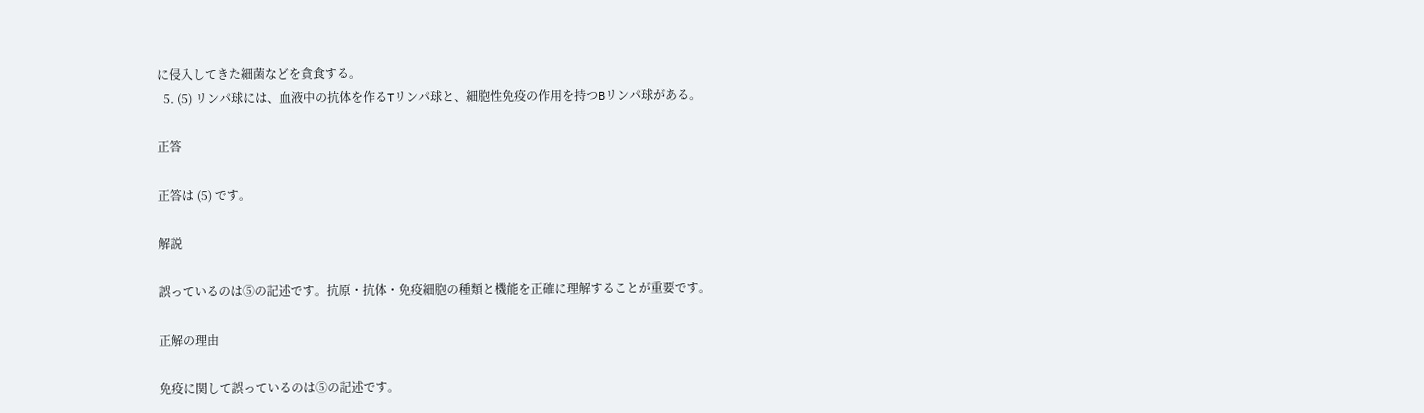に侵入してきた細菌などを貪食する。
  5. (5) リンパ球には、血液中の抗体を作るTリンパ球と、細胞性免疫の作用を持つBリンパ球がある。

正答

正答は (5) です。

解説

誤っているのは⑤の記述です。抗原・抗体・免疫細胞の種類と機能を正確に理解することが重要です。

正解の理由

免疫に関して誤っているのは⑤の記述です。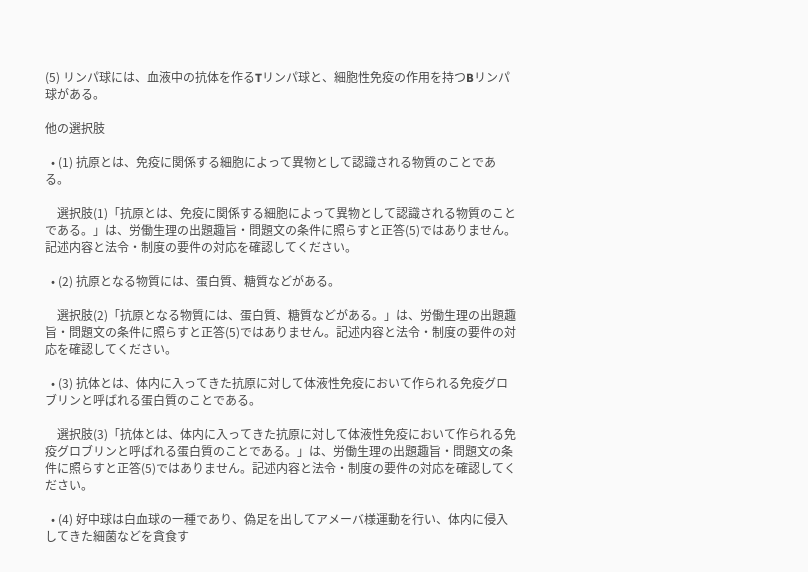(5) リンパ球には、血液中の抗体を作るTリンパ球と、細胞性免疫の作用を持つBリンパ球がある。

他の選択肢

  • (1) 抗原とは、免疫に関係する細胞によって異物として認識される物質のことである。

    選択肢(1)「抗原とは、免疫に関係する細胞によって異物として認識される物質のことである。」は、労働生理の出題趣旨・問題文の条件に照らすと正答(5)ではありません。記述内容と法令・制度の要件の対応を確認してください。

  • (2) 抗原となる物質には、蛋白質、糖質などがある。

    選択肢(2)「抗原となる物質には、蛋白質、糖質などがある。」は、労働生理の出題趣旨・問題文の条件に照らすと正答(5)ではありません。記述内容と法令・制度の要件の対応を確認してください。

  • (3) 抗体とは、体内に入ってきた抗原に対して体液性免疫において作られる免疫グロブリンと呼ばれる蛋白質のことである。

    選択肢(3)「抗体とは、体内に入ってきた抗原に対して体液性免疫において作られる免疫グロブリンと呼ばれる蛋白質のことである。」は、労働生理の出題趣旨・問題文の条件に照らすと正答(5)ではありません。記述内容と法令・制度の要件の対応を確認してください。

  • (4) 好中球は白血球の一種であり、偽足を出してアメーバ様運動を行い、体内に侵入してきた細菌などを貪食す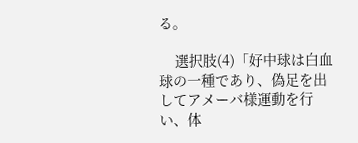る。

    選択肢(4)「好中球は白血球の一種であり、偽足を出してアメーバ様運動を行い、体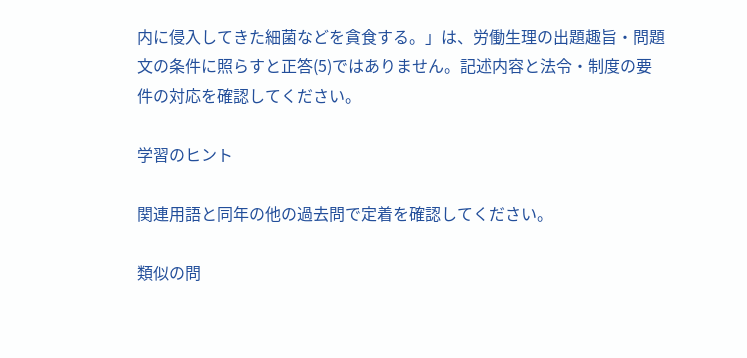内に侵入してきた細菌などを貪食する。」は、労働生理の出題趣旨・問題文の条件に照らすと正答(5)ではありません。記述内容と法令・制度の要件の対応を確認してください。

学習のヒント

関連用語と同年の他の過去問で定着を確認してください。

類似の問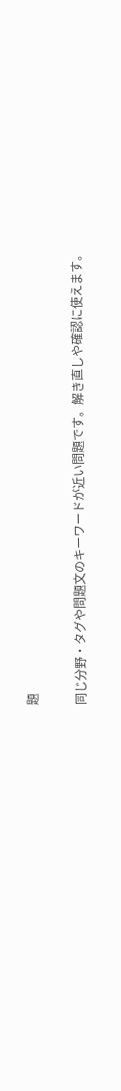題

同じ分野・タグや問題文のキーワードが近い問題です。解き直しや確認に使えます。